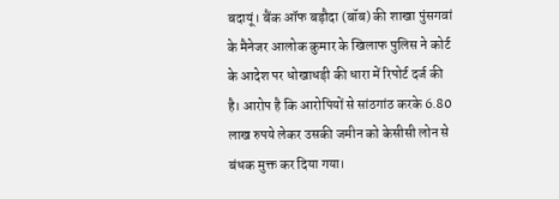बदायूं। बैंक ऑफ बड़ौदा (बॉब) की शाखा पुंसगवां के मैनेजर आलोक कुमार के खिलाफ पुलिस ने कोर्ट के आदेश पर धोखाधड़ी की धारा में रिपोर्ट दर्ज की है। आरोप है कि आरोपियों से सांठगांठ करके 6.80 लाख रुपये लेकर उसकी जमीन को केसीसी लोन से बंधक मुक्त कर दिया गया।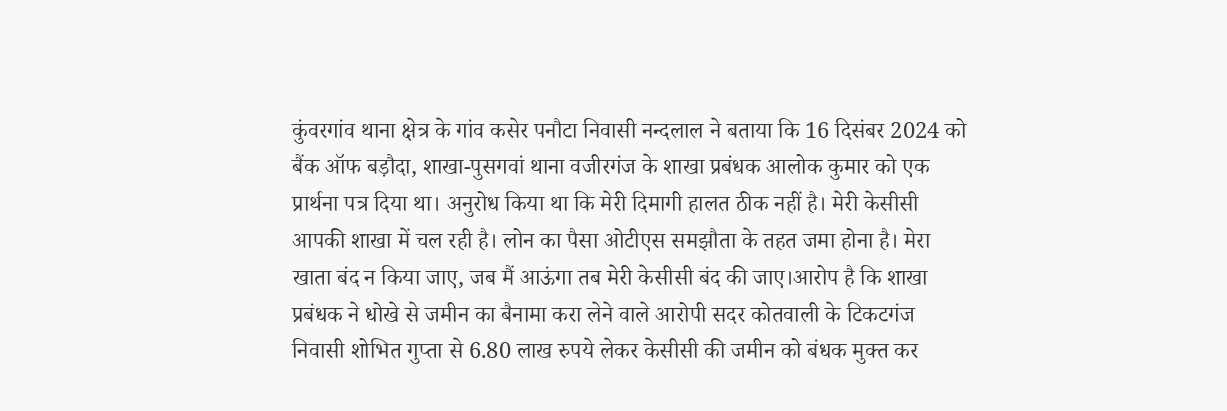कुंवरगांव थाना क्षेत्र के गांव कसेर पनौटा निवासी नन्दलाल ने बताया कि 16 दिसंबर 2024 को बैंक ऑफ बड़ौदा, शाखा-पुसगवां थाना वजीरगंज के शाखा प्रबंधक आलोक कुमार को एक प्रार्थना पत्र दिया था। अनुरोध किया था कि मेरी दिमागी हालत ठीक नहीं है। मेरी केसीसी आपकी शाखा में चल रही है। लोन का पैसा ओटीएस समझौता के तहत जमा होना है। मेरा खाता बंद न किया जाए, जब मैं आऊंगा तब मेरी केसीसी बंद की जाए।आरोप है कि शाखा प्रबंधक ने धोखे से जमीन का बैनामा करा लेने वाले आरोपी सदर कोतवाली के टिकटगंज निवासी शोभित गुप्ता से 6.80 लाख रुपये लेकर केसीसी की जमीन को बंधक मुक्त कर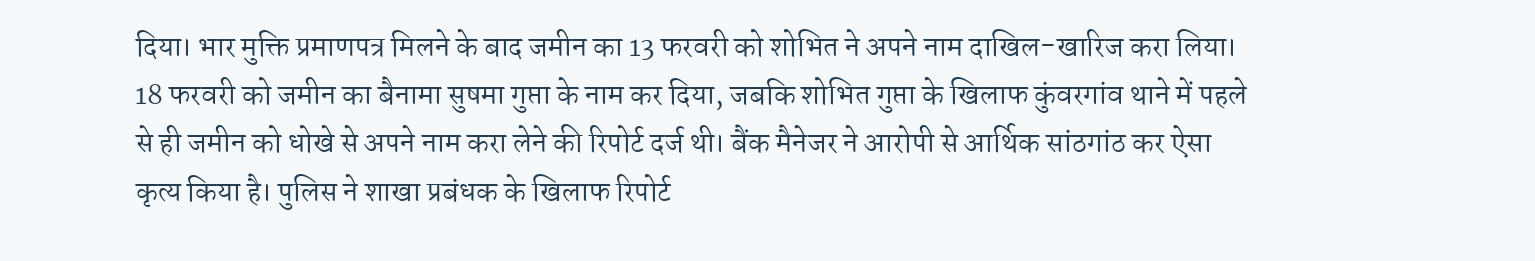दिया। भार मुक्ति प्रमाणपत्र मिलने के बाद जमीन का 13 फरवरी को शोभित ने अपने नाम दाखिल-खारिज करा लिया।
18 फरवरी को जमीन का बैनामा सुषमा गुप्ता के नाम कर दिया, जबकि शोभित गुप्ता के खिलाफ कुंवरगांव थाने में पहले से ही जमीन को धोखे से अपने नाम करा लेने की रिपोर्ट दर्ज थी। बैंक मैनेजर ने आरोपी से आर्थिक सांठगांठ कर ऐसा कृत्य किया है। पुलिस ने शाखा प्रबंधक के खिलाफ रिपोर्ट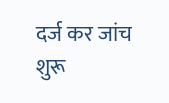दर्ज कर जांच शुरू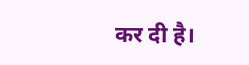कर दी है।